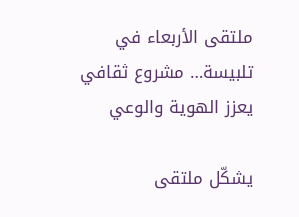ملتقى الأربعاء في تلبيسة… مشروع ثقافي يعزز الهوية والوعي

يشكّل ملتقى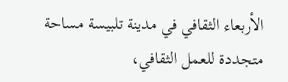الأربعاء الثقافي في مدينة تلبيسة مساحة متجددة للعمل الثقافي،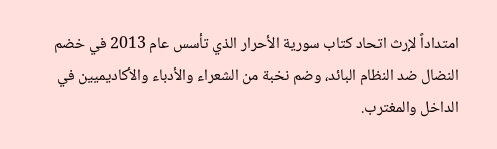امتداداً لإرث اتحاد كتاب سورية الأحرار الذي تأسس عام 2013 في خضم النضال ضد النظام البائد، وضم نخبة من الشعراء والأدباء والأكاديميين في الداخل والمغترب.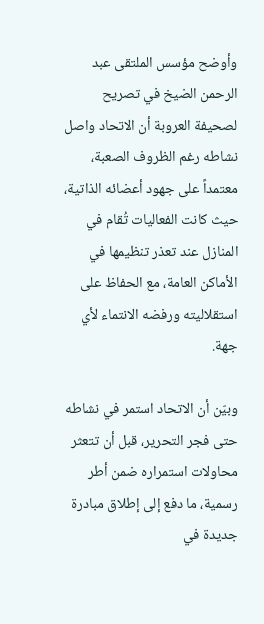وأوضح مؤسس الملتقى عبد الرحمن الضيخ في تصريح لصحيفة العروبة أن الاتحاد واصل نشاطه رغم الظروف الصعبة، معتمداً على جهود أعضائه الذاتية، حيث كانت الفعاليات تُقام في المنازل عند تعذر تنظيمها في الأماكن العامة، مع الحفاظ على استقلاليته ورفضه الانتماء لأي جهة.

وبيّن أن الاتحاد استمر في نشاطه حتى فجر التحرير، قبل أن تتعثر محاولات استمراره ضمن أطر رسمية، ما دفع إلى إطلاق مبادرة جديدة في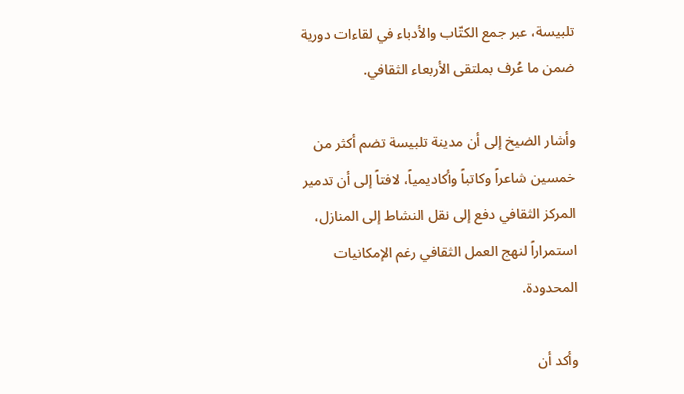تلبيسة، عبر جمع الكتّاب والأدباء في لقاءات دورية ضمن ما عُرف بملتقى الأربعاء الثقافي.

وأشار الضيخ إلى أن مدينة تلبيسة تضم أكثر من خمسين شاعراً وكاتباً وأكاديمياً، لافتاً إلى أن تدمير المركز الثقافي دفع إلى نقل النشاط إلى المنازل، استمراراً لنهج العمل الثقافي رغم الإمكانيات المحدودة.

وأكد أن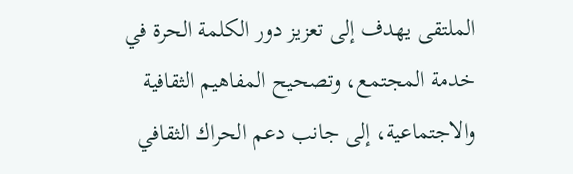الملتقى يهدف إلى تعزيز دور الكلمة الحرة في خدمة المجتمع، وتصحيح المفاهيم الثقافية والاجتماعية، إلى جانب دعم الحراك الثقافي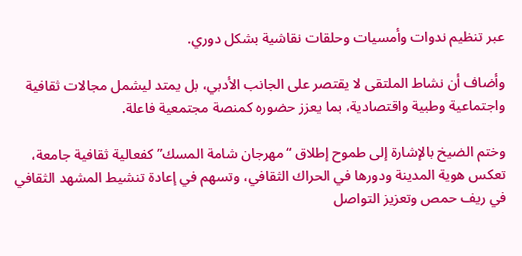عبر تنظيم ندوات وأمسيات وحلقات نقاشية بشكل دوري.

وأضاف أن نشاط الملتقى لا يقتصر على الجانب الأدبي، بل يمتد ليشمل مجالات ثقافية واجتماعية وطبية واقتصادية، بما يعزز حضوره كمنصة مجتمعية فاعلة.

وختم الضيخ بالإشارة إلى طموح إطلاق “مهرجان شامة المسك” كفعالية ثقافية جامعة، تعكس هوية المدينة ودورها في الحراك الثقافي، وتسهم في إعادة تنشيط المشهد الثقافي في ريف حمص وتعزيز التواصل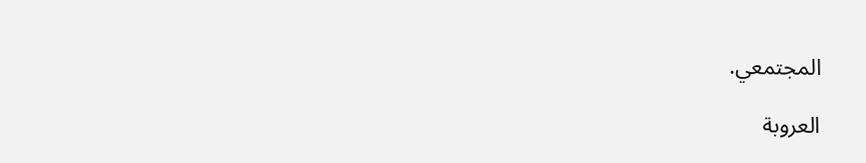المجتمعي.

العروبة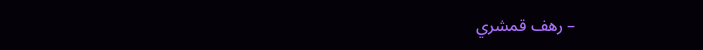– رهف قمشري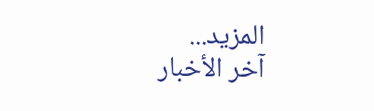المزيد...
آخر الأخبار